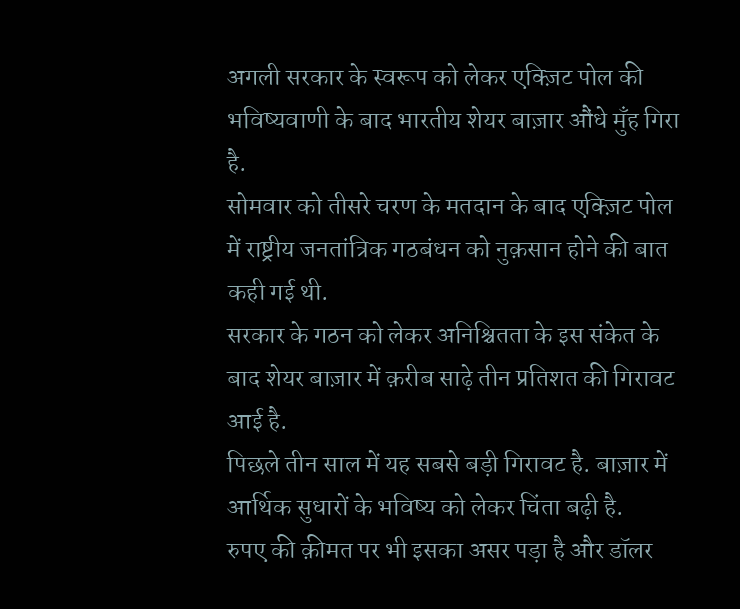अगली सरकार के स्वरूप को लेकर एक्ज़िट पोल की भविष्यवाणी के बाद भारतीय शेयर बाज़ार औंधे मुँह गिरा है.
सोमवार को तीसरे चरण के मतदान के बाद एक्ज़िट पोल में राष्ट्रीय जनतांत्रिक गठबंधन को नुक़सान होने की बात कही गई थी.
सरकार के गठन को लेकर अनिश्चितता के इस संकेत के बाद शेयर बाज़ार में क़रीब साढ़े तीन प्रतिशत की गिरावट आई है.
पिछले तीन साल में यह सबसे बड़ी गिरावट है. बाज़ार में आर्थिक सुधारों के भविष्य को लेकर चिंता बढ़ी है.
रुपए की क़ीमत पर भी इसका असर पड़ा है और डॉलर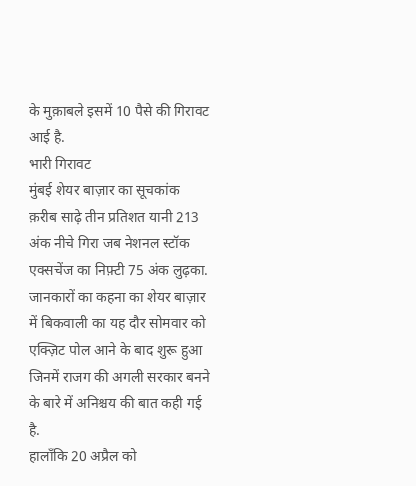के मुक़ाबले इसमें 10 पैसे की गिरावट आई है.
भारी गिरावट
मुंबई शेयर बाज़ार का सूचकांक क़रीब साढ़े तीन प्रतिशत यानी 213 अंक नीचे गिरा जब नेशनल स्टॉक एक्सचेंज का निफ़्टी 75 अंक लुढ़का.
जानकारों का कहना का शेयर बाज़ार में बिकवाली का यह दौर सोमवार को एक्ज़िट पोल आने के बाद शुरू हुआ जिनमें राजग की अगली सरकार बनने के बारे में अनिश्चय की बात कही गई है.
हालाँकि 20 अप्रैल को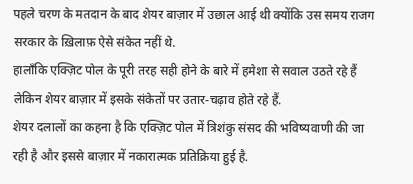पहले चरण के मतदान के बाद शेयर बाज़ार में उछाल आई थी क्योंकि उस समय राजग सरकार के ख़िलाफ़ ऐसे संकेत नहीं थे.
हालाँकि एक्ज़िट पोल के पूरी तरह सही होने के बारे में हमेशा से सवाल उठते रहे हैं लेकिन शेयर बाज़ार में इसके संकेतों पर उतार-चढ़ाव होते रहे हैं.
शेयर दलालों का कहना है कि एक्ज़िट पोल में त्रिशंकु संसद की भविष्यवाणी की जा रही है और इससे बाज़ार में नकारात्मक प्रतिक्रिया हुई है.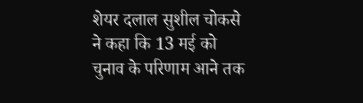शेयर दलाल सुशील चोकसे ने कहा कि 13 मई को चुनाव के परिणाम आने तक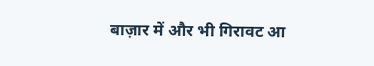बाज़ार में और भी गिरावट आ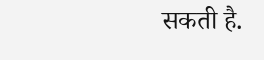सकती है.